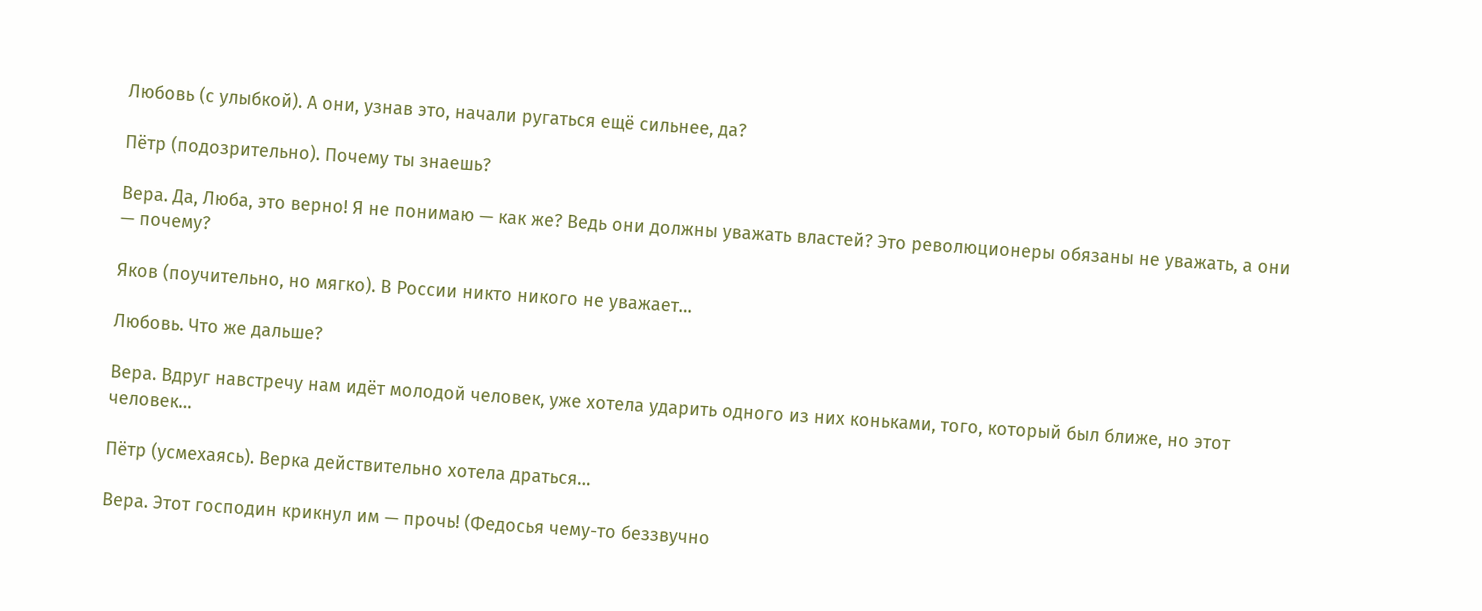Любовь (с улыбкой). А они, узнав это, начали ругаться ещё сильнее, да?

Пётр (подозрительно). Почему ты знаешь?

Вера. Да, Люба, это верно! Я не понимаю — как же? Ведь они должны уважать властей? Это революционеры обязаны не уважать, а они — почему?

Яков (поучительно, но мягко). В России никто никого не уважает…

Любовь. Что же дальше?

Вера. Вдруг навстречу нам идёт молодой человек, уже хотела ударить одного из них коньками, того, который был ближе, но этот человек…

Пётр (усмехаясь). Верка действительно хотела драться…

Вера. Этот господин крикнул им — прочь! (Федосья чему-то беззвучно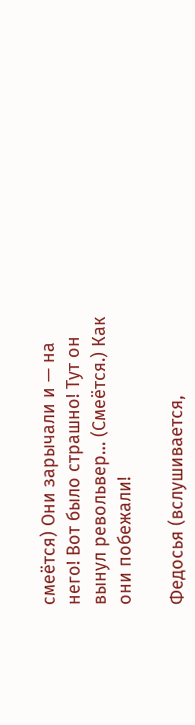смеётся) Они зарычали и — на него! Вот было страшно! Тут он вынул револьвер… (Смеётся.) Как они побежали!

Федосья (вслушивается,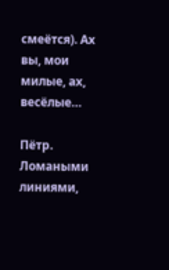смеётся). Ах вы, мои милые, ах, весёлые…

Пётр. Ломаными линиями,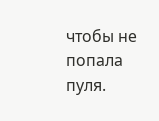чтобы не попала пуля.